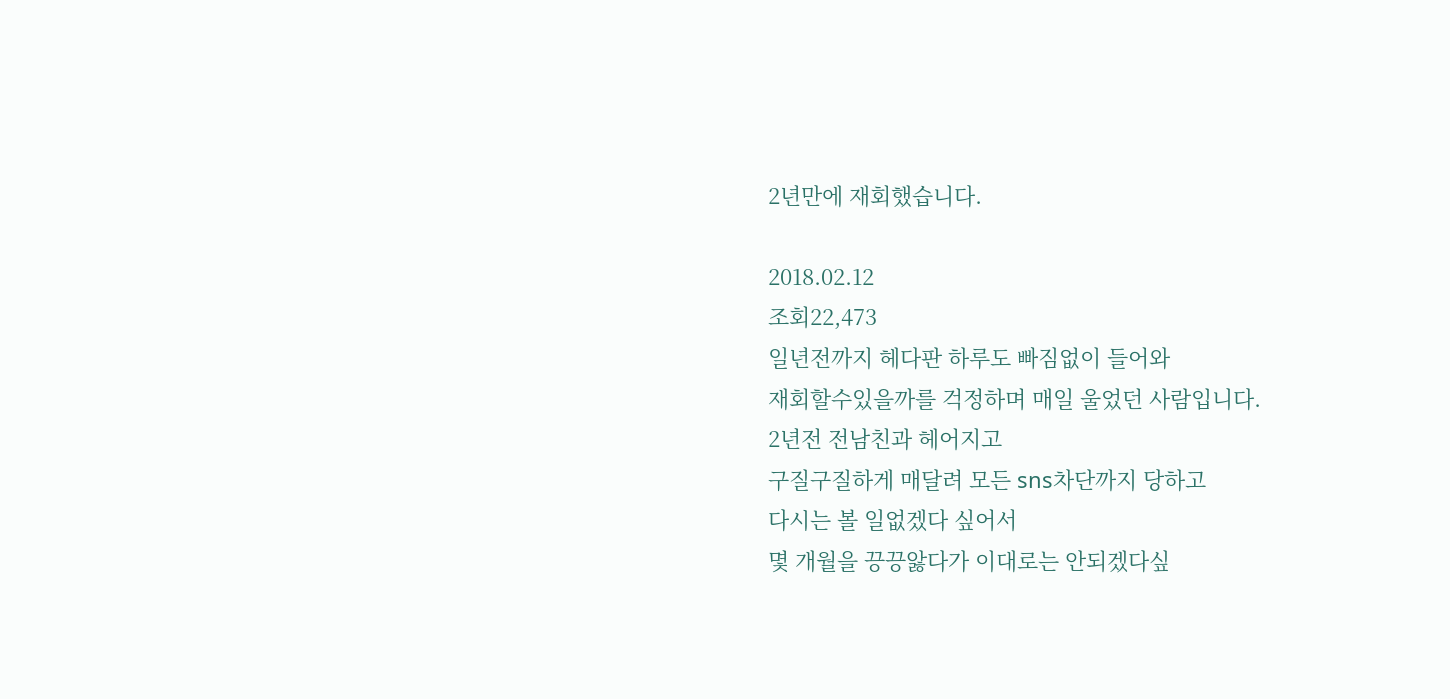2년만에 재회했습니다.

2018.02.12
조회22,473
일년전까지 헤다판 하루도 빠짐없이 들어와
재회할수있을까를 걱정하며 매일 울었던 사람입니다.
2년전 전남친과 헤어지고
구질구질하게 매달려 모든 sns차단까지 당하고
다시는 볼 일없겠다 싶어서
몇 개월을 끙끙앓다가 이대로는 안되겠다싶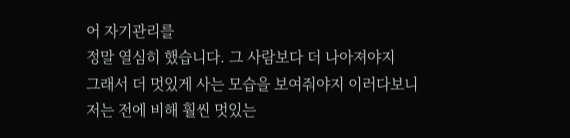어 자기관리를
정말 열심히 했습니다. 그 사람보다 더 나아져야지
그래서 더 멋있게 사는 모습을 보여줘야지 이러다보니
저는 전에 비해 훨씬 멋있는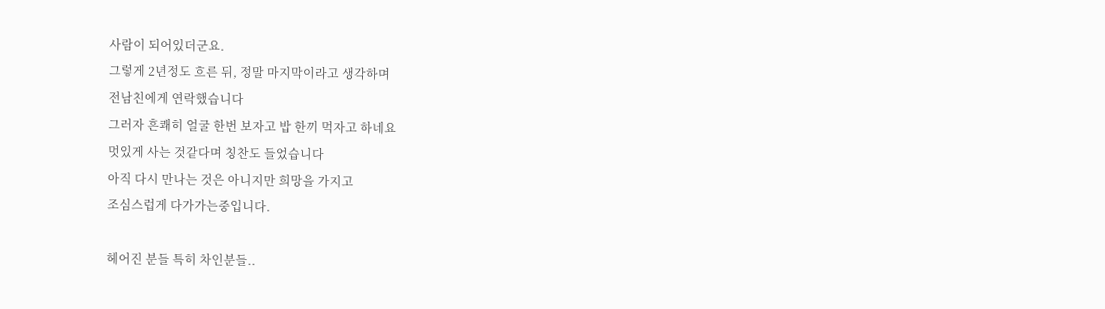사람이 되어있더군요.
그렇게 2년정도 흐른 뒤, 정말 마지막이라고 생각하며
전남친에게 연락했습니다
그러자 흔쾌히 얼굴 한번 보자고 밥 한끼 먹자고 하네요
멋있게 사는 것같다며 칭찬도 들었습니다
아직 다시 만나는 것은 아니지만 희망을 가지고
조심스럽게 다가가는중입니다.

헤어진 분들 특히 차인분들..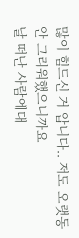많이 힘드신 거 압니다.. 저도 오랫동안 그리워했으니까요
날 떠난 사람에대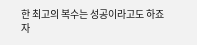한 최고의 복수는 성공이라고도 하죠
자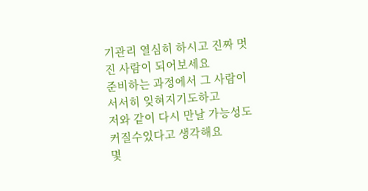기관리 열심히 하시고 진짜 멋진 사람이 되어보세요
준비하는 과정에서 그 사람이 서서히 잊혀지기도하고
저와 같이 다시 만날 가능성도 커질수있다고 생각해요
몇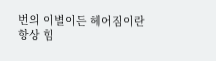번의 이별이든 헤어짐이란 항상 힘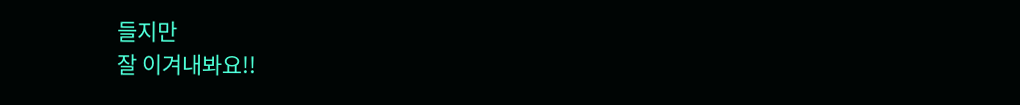들지만
잘 이겨내봐요!!